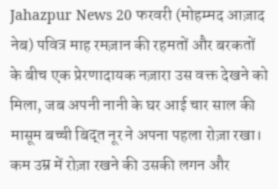Jahazpur News 20 फरवरी (मोहम्मद आज़ाद नेब) पवित्र माह रमज़ान की रहमतों और बरकतों के बीच एक प्रेरणादायक नज़ारा उस वक्त देखने को मिला, जब अपनी नानी के घर आई चार साल की मासूम बच्ची बिद्त नूर ने अपना पहला रोज़ा रखा।
कम उम्र में रोज़ा रखने की उसकी लगन और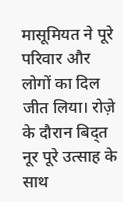मासूमियत ने पूरे परिवार और लोगों का दिल जीत लिया। रोज़े के दौरान बिद्त नूर पूरे उत्साह के साथ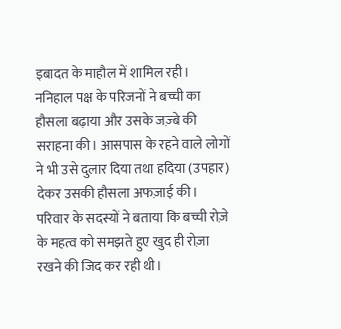इबादत के माहौल में शामिल रही। ननिहाल पक्ष के परिजनों ने बच्ची का हौसला बढ़ाया और उसके जज़्बे की सराहना की। आसपास के रहने वाले लोगों ने भी उसे दुलार दिया तथा हदिया (उपहार) देकर उसकी हौसला अफज़ाई की। परिवार के सदस्यों ने बताया कि बच्ची रोज़े के महत्व को समझते हुए खुद ही रोज़ा रखने की जिद कर रही थी।